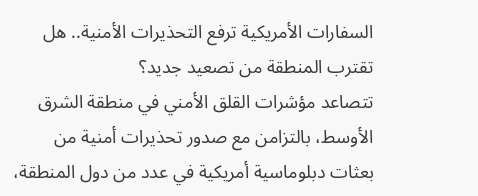السفارات الأمريكية ترفع التحذيرات الأمنية.. هل تقترب المنطقة من تصعيد جديد؟
تتصاعد مؤشرات القلق الأمني في منطقة الشرق الأوسط، بالتزامن مع صدور تحذيرات أمنية من بعثات دبلوماسية أمريكية في عدد من دول المنطقة،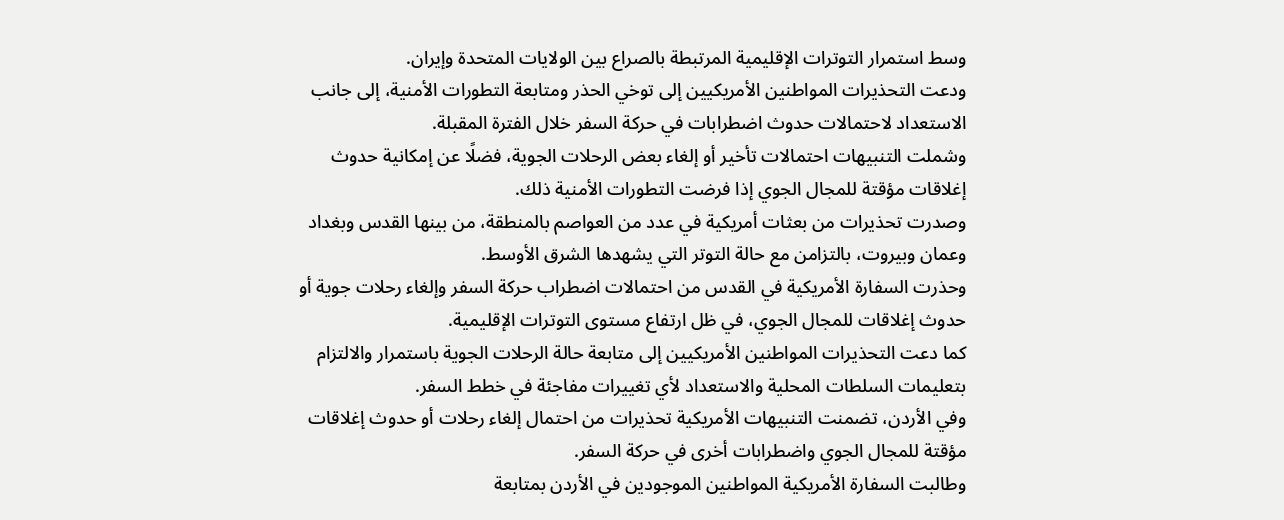وسط استمرار التوترات الإقليمية المرتبطة بالصراع بين الولايات المتحدة وإيران.
ودعت التحذيرات المواطنين الأمريكيين إلى توخي الحذر ومتابعة التطورات الأمنية، إلى جانب الاستعداد لاحتمالات حدوث اضطرابات في حركة السفر خلال الفترة المقبلة.
وشملت التنبيهات احتمالات تأخير أو إلغاء بعض الرحلات الجوية، فضلًا عن إمكانية حدوث إغلاقات مؤقتة للمجال الجوي إذا فرضت التطورات الأمنية ذلك.
وصدرت تحذيرات من بعثات أمريكية في عدد من العواصم بالمنطقة، من بينها القدس وبغداد وعمان وبيروت، بالتزامن مع حالة التوتر التي يشهدها الشرق الأوسط.
وحذرت السفارة الأمريكية في القدس من احتمالات اضطراب حركة السفر وإلغاء رحلات جوية أو حدوث إغلاقات للمجال الجوي، في ظل ارتفاع مستوى التوترات الإقليمية.
كما دعت التحذيرات المواطنين الأمريكيين إلى متابعة حالة الرحلات الجوية باستمرار والالتزام بتعليمات السلطات المحلية والاستعداد لأي تغييرات مفاجئة في خطط السفر.
وفي الأردن، تضمنت التنبيهات الأمريكية تحذيرات من احتمال إلغاء رحلات أو حدوث إغلاقات مؤقتة للمجال الجوي واضطرابات أخرى في حركة السفر.
وطالبت السفارة الأمريكية المواطنين الموجودين في الأردن بمتابعة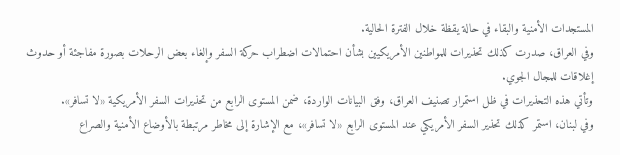المستجدات الأمنية والبقاء في حالة يقظة خلال الفترة الحالية.
وفي العراق، صدرت كذلك تحذيرات للمواطنين الأمريكيين بشأن احتمالات اضطراب حركة السفر وإلغاء بعض الرحلات بصورة مفاجئة أو حدوث إغلاقات للمجال الجوي.
وتأتي هذه التحذيرات في ظل استمرار تصنيف العراق، وفق البيانات الواردة، ضمن المستوى الرابع من تحذيرات السفر الأمريكية «لا تسافر».
وفي لبنان، استمر كذلك تحذير السفر الأمريكي عند المستوى الرابع «لا تسافر»، مع الإشارة إلى مخاطر مرتبطة بالأوضاع الأمنية والصراع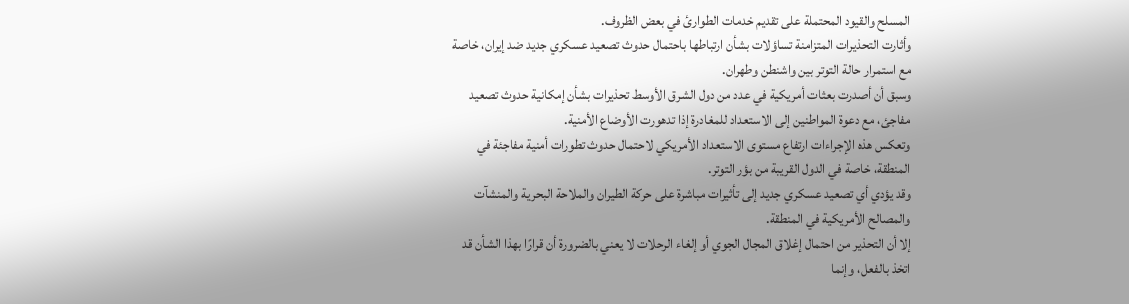المسلح والقيود المحتملة على تقديم خدمات الطوارئ في بعض الظروف.
وأثارت التحذيرات المتزامنة تساؤلات بشأن ارتباطها باحتمال حدوث تصعيد عسكري جديد ضد إيران، خاصة مع استمرار حالة التوتر بين واشنطن وطهران.
وسبق أن أصدرت بعثات أمريكية في عدد من دول الشرق الأوسط تحذيرات بشأن إمكانية حدوث تصعيد مفاجئ، مع دعوة المواطنين إلى الاستعداد للمغادرة إذا تدهورت الأوضاع الأمنية.
وتعكس هذه الإجراءات ارتفاع مستوى الاستعداد الأمريكي لاحتمال حدوث تطورات أمنية مفاجئة في المنطقة، خاصة في الدول القريبة من بؤر التوتر.
وقد يؤدي أي تصعيد عسكري جديد إلى تأثيرات مباشرة على حركة الطيران والملاحة البحرية والمنشآت والمصالح الأمريكية في المنطقة.
إلا أن التحذير من احتمال إغلاق المجال الجوي أو إلغاء الرحلات لا يعني بالضرورة أن قرارًا بهذا الشأن قد اتخذ بالفعل، وإنما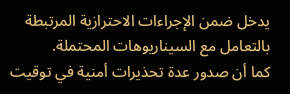يدخل ضمن الإجراءات الاحترازية المرتبطة بالتعامل مع السيناريوهات المحتملة.
كما أن صدور عدة تحذيرات أمنية في توقيت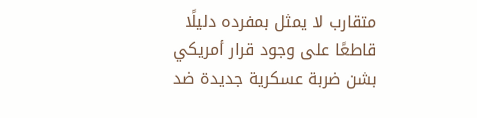متقارب لا يمثل بمفرده دليلًا قاطعًا على وجود قرار أمريكي بشن ضربة عسكرية جديدة ضد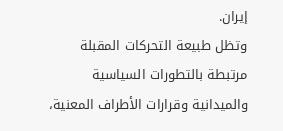إيران.
وتظل طبيعة التحركات المقبلة مرتبطة بالتطورات السياسية والميدانية وقرارات الأطراف المعنية،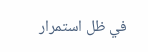في ظل استمرار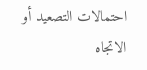احتمالات التصعيد أو الاتجاه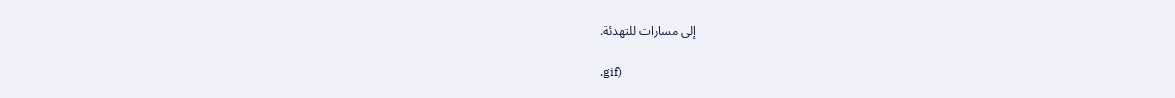إلى مسارات للتهدئة.

.gif)